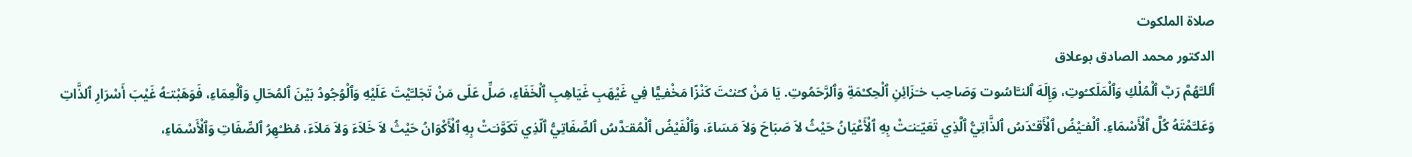صلاة الملكوت
الدكتور محمد الصادق بوعلاق
ٱللـَّهُمَّ رَبَّ ٱلْمُلْكِ وَٱلْمَلَكـُوتِ، وَإِلَهَ ٱلنـَّاسُوت وَصَاحِب خـَزَائِنِ ٱلْحِكـْمَةِ وَٱلرَّحَمُوتِ. يَا مَنْ كـُنـْتَ كَنْزًا مَخْفـِيًّا فِي غَيْهَبِ غَيَاهِبِ ٱلْخَفَاءِ، صَلِّ عَلَى مَنْ تَجَلـَّيْتَ عَلَيْهِ وَٱلْوُجُودُ بَيْنَ ٱلمُحَالِ وَٱلْعِمَاءِ، فَوَهَبْتـَهُ غَيْبَ أَسْرَارِ ٱلذَّاتِ وَعَلـَّمْتَهُ كُلَّ ٱلْأَسْمَاءِ. ٱلْفـَيْضُ ٱلْأَقـْدَسُ ٱلذَّاتِيُّ ٱلَّذِي تَعَيّـَنـَتْ بِهِ ٱلْأَعْيَانُ حَيْثُ لاَ صَبَاحَ وَلاَ مَسَاءَ، وَٱلْفَيْضُ ٱلْمُقـَدَّسُ ٱلصِّفَاتِيُّ ٱلّذِي تَكَوَّنـَتْ بِهِ ٱلْأَكْوَانُ حَيْثُ لاَ خَلاَءَ وَلاَ مَلاَءَ، مُظـْهِرُ ٱلصِّفَاتِ وَٱلْأَسْمَاءِ،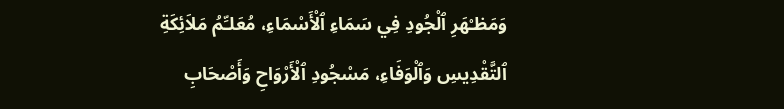وَمَظـْهَرِ ٱلْجُودِ فِي سَمَاءِ ٱلْأَسْمَاءِ، مُعَلـِّمُ مَلاَئِكَةِ ٱلتَّقْدِيسِ وَٱلْوَفَاءِ، مَسْجُودِ ٱلْأَرْوَاحِ وَأَصْحَابِ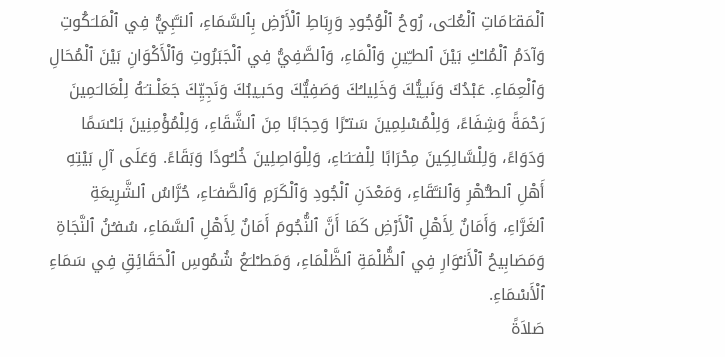ٱلْمَقـَامَاتِ ٱلْعُلـَى، رُوحُ ٱلْوُجُودِ وَرِبَاطِ ٱلْأَرْضِ بِٱلسَّمَاءِ، ٱلنـَّبِيُّ فِي ٱلْمَلـَكُوتِ وَآدَمُ ٱلْمُلـْكِ بَيْنَ ٱلطـِّينِ وَٱلْمَاءِ، وَٱلصَّفِيُّ فِي ٱلْجَبَرُوتِ وَٱلْأَكْوَانِ بَيْنَ ٱلْمُحَالِ وَٱلْعِمَاءِ. عَبْدُكَ وَنَبـِيُّكَ وَخَلِيلـُكَ وَصَفِيُّكَ وحَبـِيبُكَ وَنَجِيِّكَ جَعَلْـتـَهُ لِلْعَالـَمِينَ رَحْمَةً وَشِفَاءً، وَلِلْمُسْلِمِينَ سَتـْرًا وَحِجَابًا مِنَ ٱلشَّقَاءِ، وَلِلْمُؤْمِنِينَ بَلـْسَمًا وَدَوَاءً، وَلِلْسَّالِكِينَ مِحْرَابًا لِلْفـَنـَاءِ، وَلِلْوَاصِلِينَ خُلـُودًا وَبَقَاءً. وَعَلَى آلِ بَيْتِهِ أَهْلِ ٱلطـُّهْرِ وَٱلنـَّقَاءِ، وَمَعْدَنِ ٱلْجُودِ وَٱلْكَرَمِ وَٱلصَّفـَاءِ، حُرَّاسُ ٱلشَّرِيعَةِ ٱلغَرَّاءِ، وَأَمَانٌ لِأَهْلِ ٱلْأَرْضِ كَمَا أَنَّ ٱلنُّجُومَ أَمَانٌ لِأَهْلِ ٱلسَّمَاءِ، سُفـُنُ ٱلنَّجَاةِ وَمَصَابِيحُ ٱلْأَنـْوَارِ فِي ٱلظُّلْمَةِ ٱلظَّلْمَاءِ، وَمَطـْلـَعُ شُمُوسِ ٱلْحَقَائِقِ فِي سَمَاءِ ٱلْأَسْمَاءِ.
صَلاَةً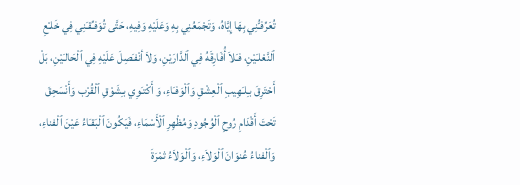تُعَرِّفـُّنِي بِهَا إِيَّاهُ، وَتَجْمَعُنِي بِهِ وَعَلَيْهِ وَفِيهِ، حَتَّى تُوَفـِّقـَنِي فِي خَلـْعِ ٱلنَّعْلـَيْنِ، فـَلاَ أُفَارِقَهُ فِي ٱلدَّارَيْنِ، وَلاَ أنْفـَصِلَ عَلَيْهِ فِي ٱلْحَالـَيْنِ، بَلْ أَحْتَرِقَ بـِلـَهِيبِ ٱلْعِشْقِ وَٱلْوَفـَاءِ، وَ أَكْتـَوِي بـِشَوْقِ ٱلْقُرْب وَأَنْسَحِقَ تَحْتَ أَقْدَامِ رُوحِ ٱلْوُجُودِ وَمُظْهِرِ ٱلْأَسْمَاءِ، فَيَكُونَ ٱلْبَقـَاءُ عَيْنَ ٱلْفناءِ، وَٱلْفناءُ عُنوَانَ ٱلْوَلاَءِ، وَٱلْوَلاَءُ ثمْرَةَ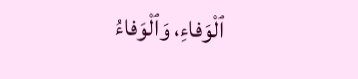ٱلْوَفاءِ، وَٱلْوَفاءُ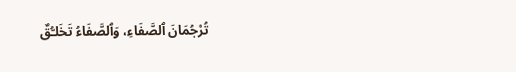تُرْجُمَانَ ٱلصَّفَاءِ، وَٱلصَّفَاءُ تَخَلـُّقٌ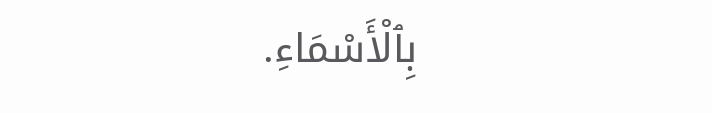بِٱلْأَسْمَاءِ.